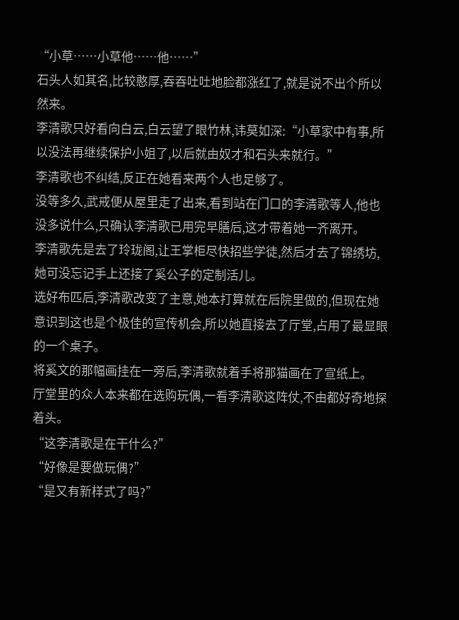“小草……小草他……他……”
石头人如其名,比较憨厚,吞吞吐吐地脸都涨红了,就是说不出个所以然来。
李清歌只好看向白云,白云望了眼竹林,讳莫如深:“小草家中有事,所以没法再继续保护小姐了,以后就由奴才和石头来就行。”
李清歌也不纠结,反正在她看来两个人也足够了。
没等多久,武戒便从屋里走了出来,看到站在门口的李清歌等人,他也没多说什么,只确认李清歌已用完早膳后,这才带着她一齐离开。
李清歌先是去了玲珑阁,让王掌柜尽快招些学徒,然后才去了锦绣坊,她可没忘记手上还接了奚公子的定制活儿。
选好布匹后,李清歌改变了主意,她本打算就在后院里做的,但现在她意识到这也是个极佳的宣传机会,所以她直接去了厅堂,占用了最显眼的一个桌子。
将奚文的那幅画挂在一旁后,李清歌就着手将那猫画在了宣纸上。
厅堂里的众人本来都在选购玩偶,一看李清歌这阵仗,不由都好奇地探着头。
“这李清歌是在干什么?”
“好像是要做玩偶?”
“是又有新样式了吗?”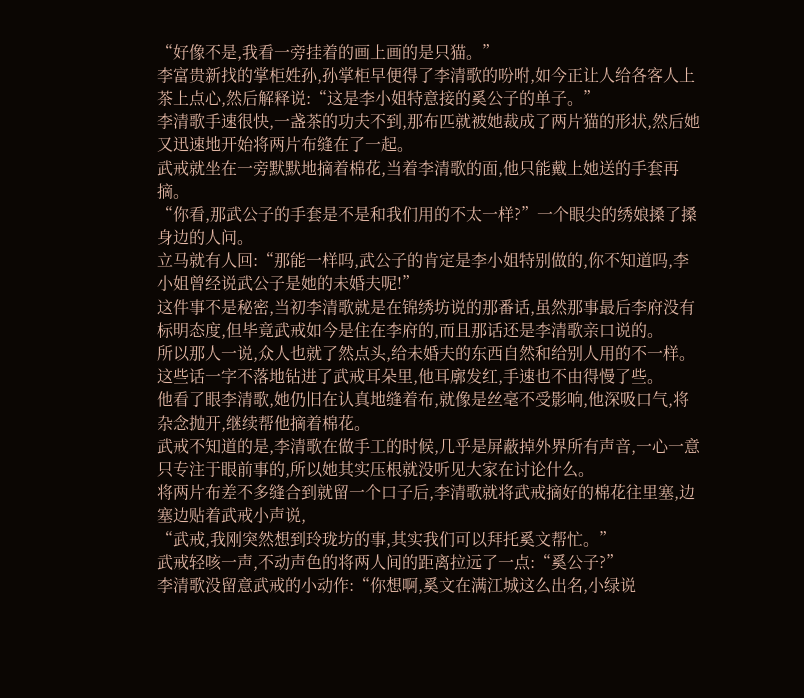“好像不是,我看一旁挂着的画上画的是只猫。”
李富贵新找的掌柜姓孙,孙掌柜早便得了李清歌的吩咐,如今正让人给各客人上茶上点心,然后解释说:“这是李小姐特意接的奚公子的单子。”
李清歌手速很快,一盏茶的功夫不到,那布匹就被她裁成了两片猫的形状,然后她又迅速地开始将两片布缝在了一起。
武戒就坐在一旁默默地摘着棉花,当着李清歌的面,他只能戴上她送的手套再摘。
“你看,那武公子的手套是不是和我们用的不太一样?”一个眼尖的绣娘搡了搡身边的人问。
立马就有人回:“那能一样吗,武公子的肯定是李小姐特别做的,你不知道吗,李小姐曾经说武公子是她的未婚夫呢!”
这件事不是秘密,当初李清歌就是在锦绣坊说的那番话,虽然那事最后李府没有标明态度,但毕竟武戒如今是住在李府的,而且那话还是李清歌亲口说的。
所以那人一说,众人也就了然点头,给未婚夫的东西自然和给别人用的不一样。
这些话一字不落地钻进了武戒耳朵里,他耳廓发红,手速也不由得慢了些。
他看了眼李清歌,她仍旧在认真地缝着布,就像是丝毫不受影响,他深吸口气,将杂念抛开,继续帮他摘着棉花。
武戒不知道的是,李清歌在做手工的时候,几乎是屏蔽掉外界所有声音,一心一意只专注于眼前事的,所以她其实压根就没听见大家在讨论什么。
将两片布差不多缝合到就留一个口子后,李清歌就将武戒摘好的棉花往里塞,边塞边贴着武戒小声说,
“武戒,我刚突然想到玲珑坊的事,其实我们可以拜托奚文帮忙。”
武戒轻咳一声,不动声色的将两人间的距离拉远了一点:“奚公子?”
李清歌没留意武戒的小动作:“你想啊,奚文在满江城这么出名,小绿说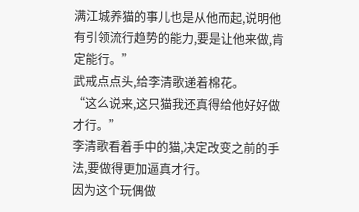满江城养猫的事儿也是从他而起,说明他有引领流行趋势的能力,要是让他来做,肯定能行。”
武戒点点头,给李清歌递着棉花。
“这么说来,这只猫我还真得给他好好做才行。”
李清歌看着手中的猫,决定改变之前的手法,要做得更加逼真才行。
因为这个玩偶做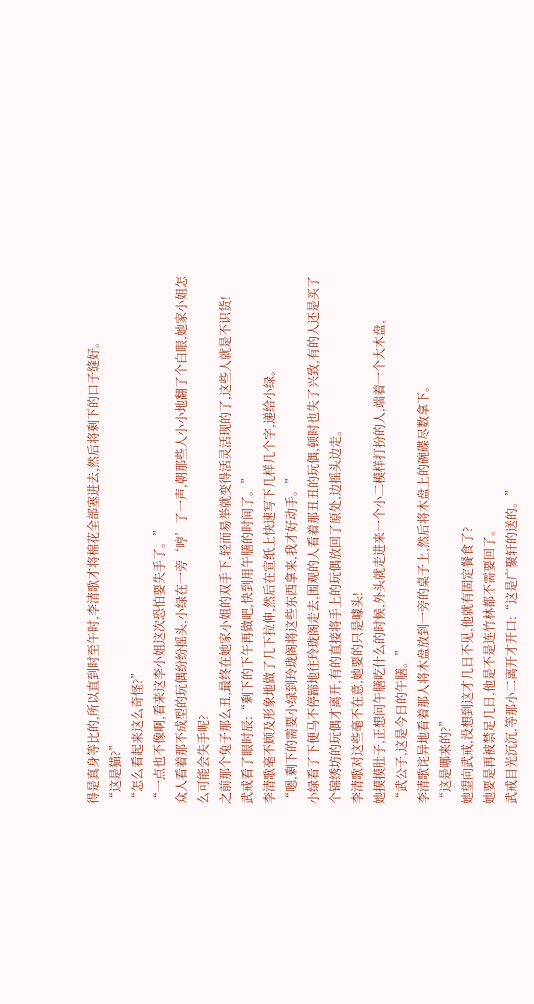得是真身等比的,所以直到时至午时,李清歌才将棉花全部塞进去,然后将剩下的口子缝好。
“这是猫?”
“怎么看起来这么奇怪?”
“一点也不像啊,看来这李小姐这次恐怕要失手了。”
众人看着那不成型的玩偶纷纷摇头,小绿在一旁‘哼’了一声,朝那些人小小地翻了个白眼,她家小姐怎么可能会失手呢?
之前那个兔子那么丑,最终在她家小姐的双手下,轻而易举就变得活灵活现的了,这些人就是不识货!
武戒看了眼时辰:“剩下的下午再做吧,快到用午膳的时间了。”
李清歌毫不顾及形象地做了几下拉伸,然后在宣纸上快速写下几样几个字,递给小绿。
“嗯,剩下的需要小绿到玲珑阁将这些东西拿来,我才好动手。”
小绿看了下便马不停蹄地往玲珑阁走去,围观的人看着那丑丑的玩偶,顿时也失了兴致,有的人还是买了个锦绣坊的玩偶才离开,有的直接将手上的玩偶放回了原处,边摇头边走。
李清歌对这些毫不在意,她要的只是噱头!
她摸摸肚子,正想问午膳吃什么的时候,外头就走进来一个小二模样打扮的人,端着一个大木盘,
“武公子,这是今日的午膳。”
李清歌诧异地看着那人将木盘放到一旁的桌子上,然后将木盘上的碗碟尽数拿下。
“这是哪来的?”
她望向武戒,没想到这才几日不见,他就有固定餐食了?
她要是再被禁足几日,他是不是连竹林都不需要回了。
武戒目光沉沉,等那小二离开才开口:“这是广聚轩的送的。”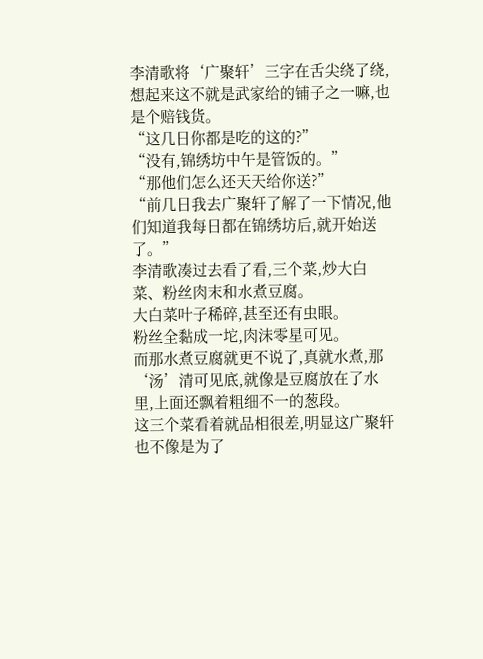李清歌将‘广聚轩’三字在舌尖绕了绕,想起来这不就是武家给的铺子之一嘛,也是个赔钱货。
“这几日你都是吃的这的?”
“没有,锦绣坊中午是管饭的。”
“那他们怎么还天天给你送?”
“前几日我去广聚轩了解了一下情况,他们知道我每日都在锦绣坊后,就开始送了。”
李清歌凑过去看了看,三个菜,炒大白菜、粉丝肉末和水煮豆腐。
大白菜叶子稀碎,甚至还有虫眼。
粉丝全黏成一坨,肉沫零星可见。
而那水煮豆腐就更不说了,真就水煮,那‘汤’清可见底,就像是豆腐放在了水里,上面还飘着粗细不一的葱段。
这三个菜看着就品相很差,明显这广聚轩也不像是为了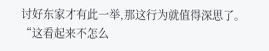讨好东家才有此一举,那这行为就值得深思了。
“这看起来不怎么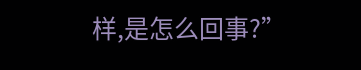样,是怎么回事?”